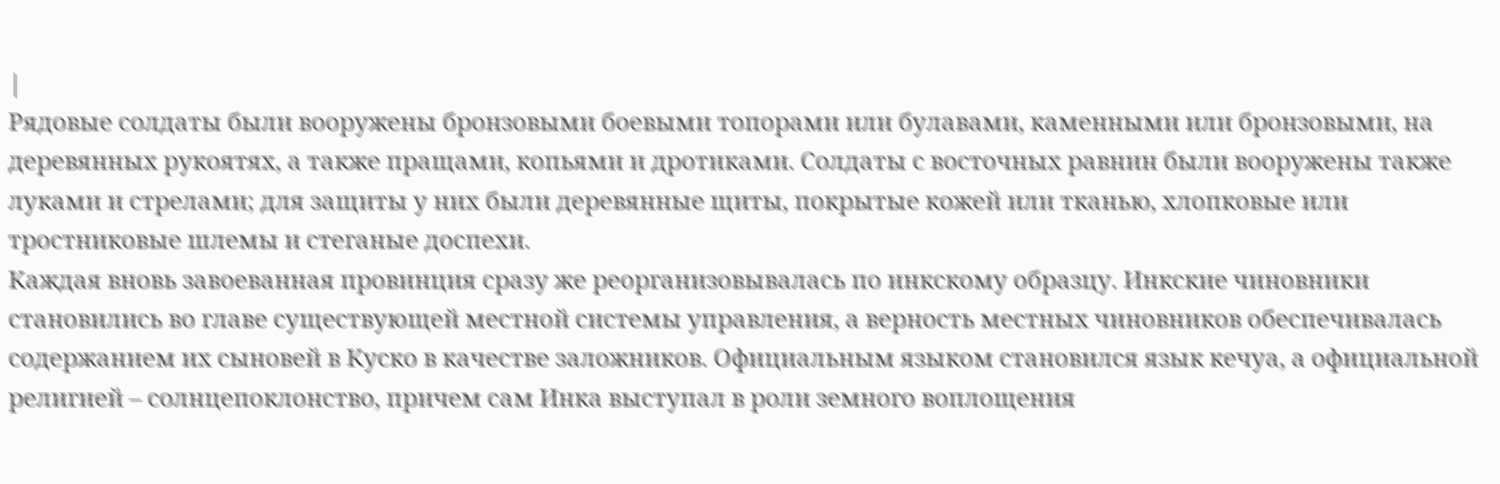|
Рядовые солдаты были вооружены бронзовыми боевыми топорами или булавами, каменными или бронзовыми, на деревянных рукоятях, а также пращами, копьями и дротиками. Солдаты с восточных равнин были вооружены также луками и стрелами; для защиты у них были деревянные щиты, покрытые кожей или тканью, хлопковые или тростниковые шлемы и стеганые доспехи.
Каждая вновь завоеванная провинция сразу же реорганизовывалась по инкскому образцу. Инкские чиновники становились во главе существующей местной системы управления, а верность местных чиновников обеспечивалась содержанием их сыновей в Куско в качестве заложников. Официальным языком становился язык кечуа, а официальной религией – солнцепоклонство, причем сам Инка выступал в роли земного воплощения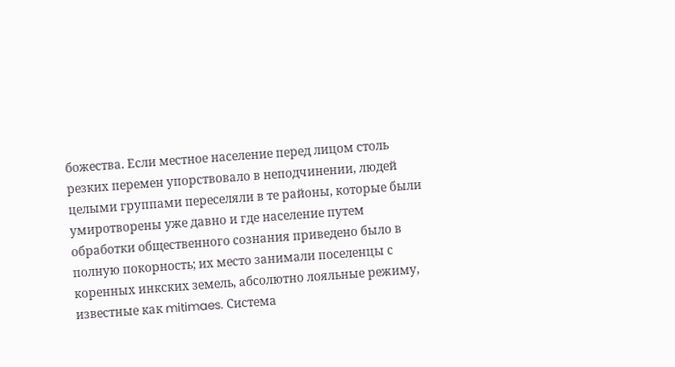божества. Если местное население перед лицом столь резких перемен упорствовало в неподчинении, людей целыми группами переселяли в те районы, которые были умиротворены уже давно и где население путем обработки общественного сознания приведено было в полную покорность; их место занимали поселенцы с коренных инкских земель, абсолютно лояльные режиму, известные как mitimaes. Система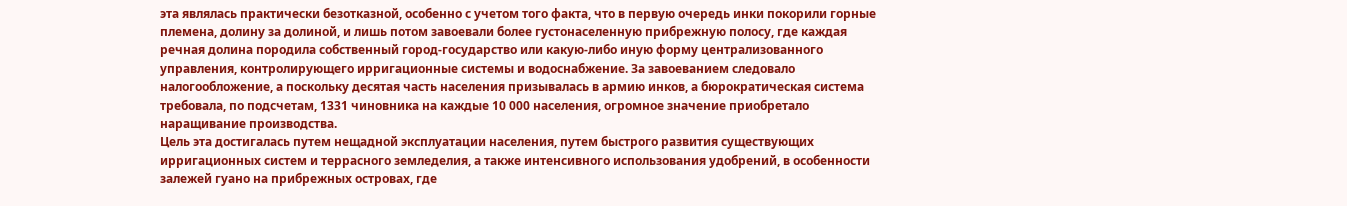эта являлась практически безотказной, особенно с учетом того факта, что в первую очередь инки покорили горные племена, долину за долиной, и лишь потом завоевали более густонаселенную прибрежную полосу, где каждая речная долина породила собственный город-государство или какую-либо иную форму централизованного управления, контролирующего ирригационные системы и водоснабжение. За завоеванием следовало налогообложение, а поскольку десятая часть населения призывалась в армию инков, а бюрократическая система требовала, по подсчетам, 1331 чиновника на каждые 10 000 населения, огромное значение приобретало наращивание производства.
Цель эта достигалась путем нещадной эксплуатации населения, путем быстрого развития существующих ирригационных систем и террасного земледелия, а также интенсивного использования удобрений, в особенности залежей гуано на прибрежных островах, где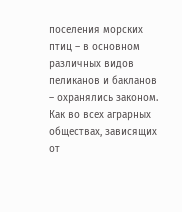поселения морских птиц – в основном различных видов пеликанов и бакланов – охранялись законом. Как во всех аграрных обществах, зависящих от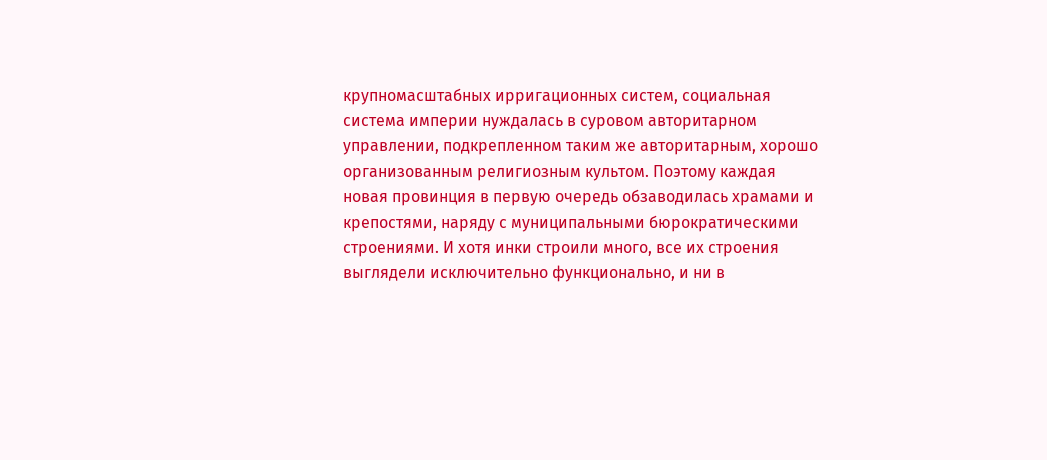крупномасштабных ирригационных систем, социальная система империи нуждалась в суровом авторитарном управлении, подкрепленном таким же авторитарным, хорошо организованным религиозным культом. Поэтому каждая новая провинция в первую очередь обзаводилась храмами и крепостями, наряду с муниципальными бюрократическими строениями. И хотя инки строили много, все их строения выглядели исключительно функционально, и ни в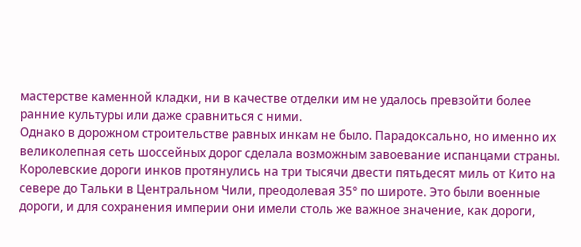мастерстве каменной кладки, ни в качестве отделки им не удалось превзойти более ранние культуры или даже сравниться с ними.
Однако в дорожном строительстве равных инкам не было. Парадоксально, но именно их великолепная сеть шоссейных дорог сделала возможным завоевание испанцами страны. Королевские дороги инков протянулись на три тысячи двести пятьдесят миль от Кито на севере до Тальки в Центральном Чили, преодолевая 35° по широте. Это были военные дороги, и для сохранения империи они имели столь же важное значение, как дороги,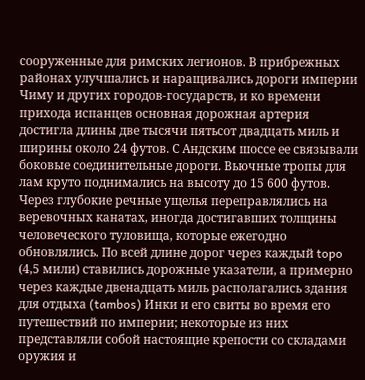сооруженные для римских легионов. В прибрежных районах улучшались и наращивались дороги империи Чиму и других городов-государств, и ко времени прихода испанцев основная дорожная артерия достигла длины две тысячи пятьсот двадцать миль и ширины около 24 футов. С Андским шоссе ее связывали боковые соединительные дороги. Вьючные тропы для лам круто поднимались на высоту до 15 600 футов. Через глубокие речные ущелья переправлялись на веревочных канатах, иногда достигавших толщины человеческого туловища, которые ежегодно обновлялись. По всей длине дорог через каждый topo (4,5 мили) ставились дорожные указатели, а примерно через каждые двенадцать миль располагались здания для отдыха (tambos) Инки и его свиты во время его путешествий по империи; некоторые из них представляли собой настоящие крепости со складами оружия и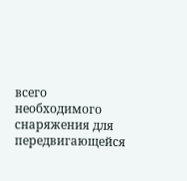всего необходимого снаряжения для передвигающейся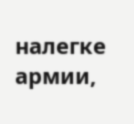налегке армии,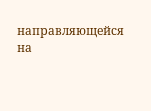направляющейся на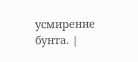усмирение бунта. |